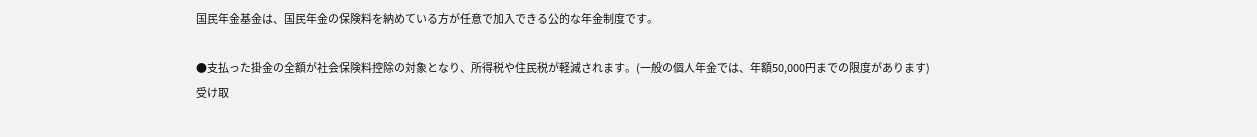国民年金基金は、国民年金の保険料を納めている方が任意で加入できる公的な年金制度です。

●支払った掛金の全額が社会保険料控除の対象となり、所得税や住民税が軽減されます。(一般の個人年金では、年額50,000円までの限度があります)
受け取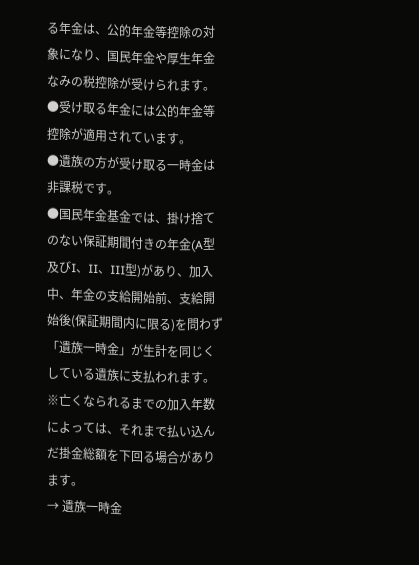る年金は、公的年金等控除の対象になり、国民年金や厚生年金なみの税控除が受けられます。
●受け取る年金には公的年金等控除が適用されています。
●遺族の方が受け取る一時金は非課税です。
●国民年金基金では、掛け捨てのない保証期間付きの年金(A型及びI、II、III型)があり、加入中、年金の支給開始前、支給開始後(保証期間内に限る)を問わず「遺族一時金」が生計を同じくしている遺族に支払われます。
※亡くなられるまでの加入年数によっては、それまで払い込んだ掛金総額を下回る場合があります。
→ 遺族一時金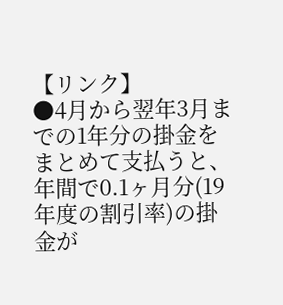【リンク】
●4月から翌年3月までの1年分の掛金をまとめて支払うと、年間で0.1ヶ月分(19年度の割引率)の掛金が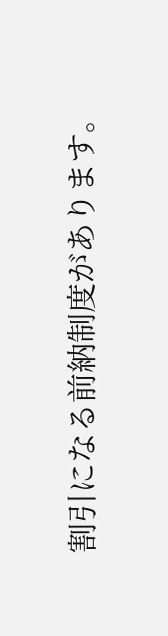割引になる前納制度があります。